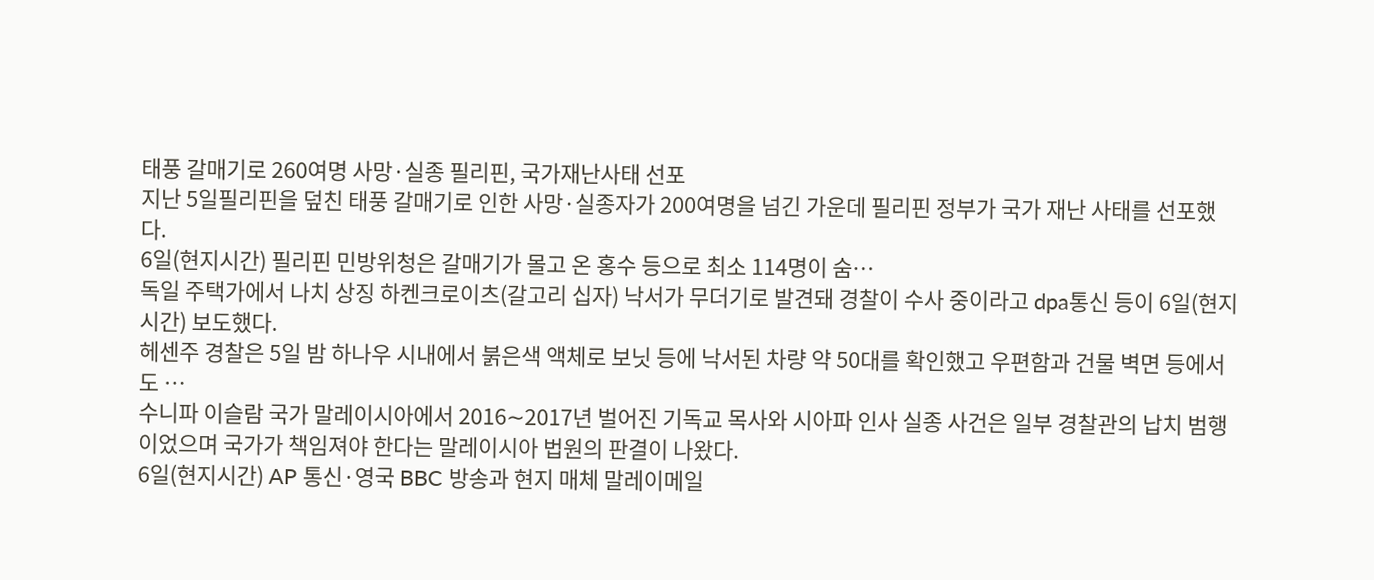태풍 갈매기로 260여명 사망·실종 필리핀, 국가재난사태 선포
지난 5일필리핀을 덮친 태풍 갈매기로 인한 사망·실종자가 200여명을 넘긴 가운데 필리핀 정부가 국가 재난 사태를 선포했다.
6일(현지시간) 필리핀 민방위청은 갈매기가 몰고 온 홍수 등으로 최소 114명이 숨…
독일 주택가에서 나치 상징 하켄크로이츠(갈고리 십자) 낙서가 무더기로 발견돼 경찰이 수사 중이라고 dpa통신 등이 6일(현지시간) 보도했다.
헤센주 경찰은 5일 밤 하나우 시내에서 붉은색 액체로 보닛 등에 낙서된 차량 약 50대를 확인했고 우편함과 건물 벽면 등에서도 …
수니파 이슬람 국가 말레이시아에서 2016∼2017년 벌어진 기독교 목사와 시아파 인사 실종 사건은 일부 경찰관의 납치 범행이었으며 국가가 책임져야 한다는 말레이시아 법원의 판결이 나왔다.
6일(현지시간) AP 통신·영국 BBC 방송과 현지 매체 말레이메일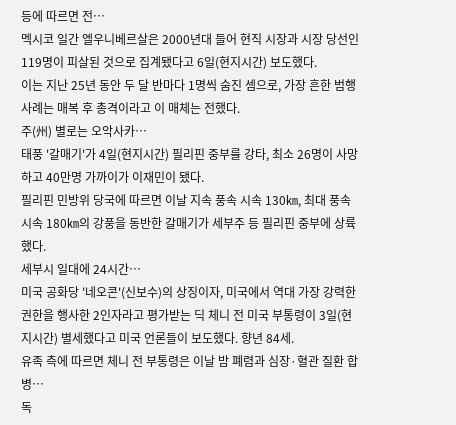등에 따르면 전…
멕시코 일간 엘우니베르살은 2000년대 들어 현직 시장과 시장 당선인 119명이 피살된 것으로 집계됐다고 6일(현지시간) 보도했다.
이는 지난 25년 동안 두 달 반마다 1명씩 숨진 셈으로, 가장 흔한 범행 사례는 매복 후 총격이라고 이 매체는 전했다.
주(州) 별로는 오악사카…
태풍 '갈매기'가 4일(현지시간) 필리핀 중부를 강타, 최소 26명이 사망하고 40만명 가까이가 이재민이 됐다.
필리핀 민방위 당국에 따르면 이날 지속 풍속 시속 130㎞, 최대 풍속 시속 180㎞의 강풍을 동반한 갈매기가 세부주 등 필리핀 중부에 상륙했다.
세부시 일대에 24시간…
미국 공화당 '네오콘'(신보수)의 상징이자, 미국에서 역대 가장 강력한 권한을 행사한 2인자라고 평가받는 딕 체니 전 미국 부통령이 3일(현지시간) 별세했다고 미국 언론들이 보도했다. 향년 84세.
유족 측에 따르면 체니 전 부통령은 이날 밤 폐렴과 심장·혈관 질환 합병…
독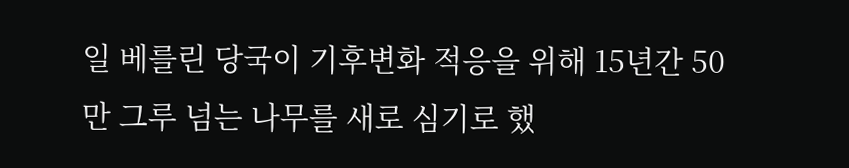일 베를린 당국이 기후변화 적응을 위해 15년간 50만 그루 넘는 나무를 새로 심기로 했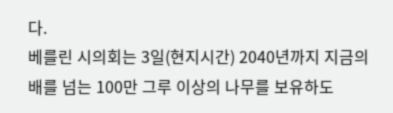다.
베를린 시의회는 3일(현지시간) 2040년까지 지금의 배를 넘는 100만 그루 이상의 나무를 보유하도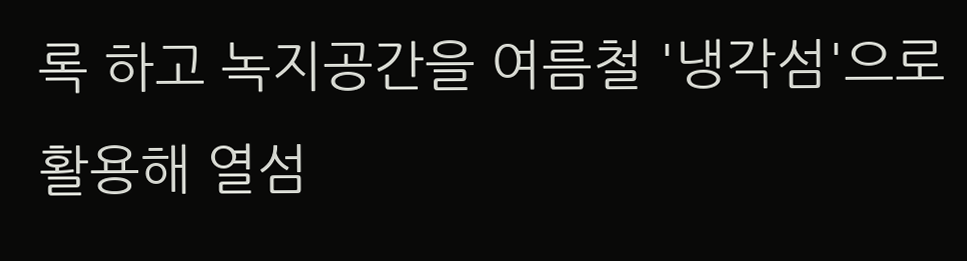록 하고 녹지공간을 여름철 '냉각섬'으로 활용해 열섬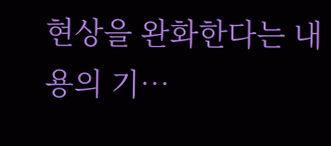현상을 완화한다는 내용의 기…